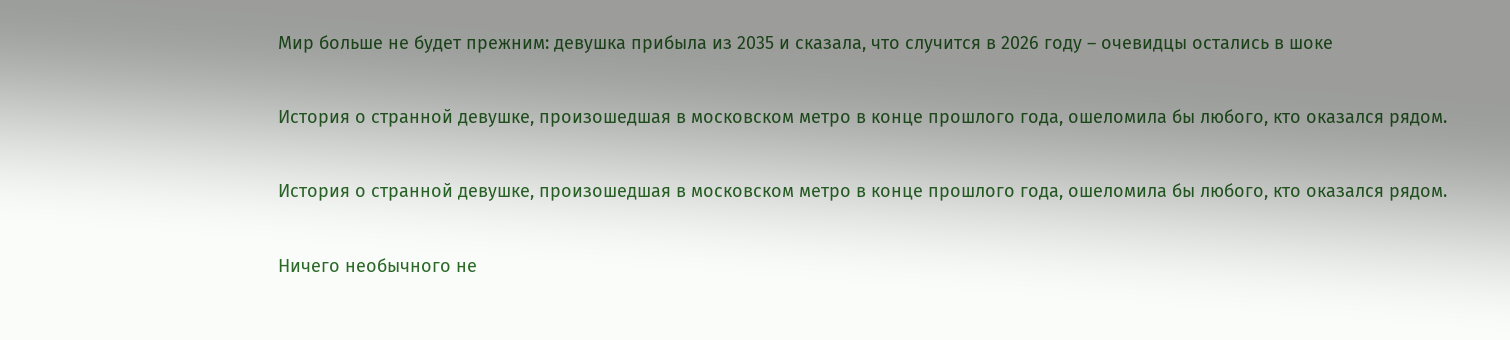Мир больше не будет прежним: девушка прибыла из 2035 и сказала, что случится в 2026 году – очевидцы остались в шоке

История о странной девушке, произошедшая в московском метро в конце прошлого года, ошеломила бы любого, кто оказался рядом.

История о странной девушке, произошедшая в московском метро в конце прошлого года, ошеломила бы любого, кто оказался рядом.

Ничего необычного не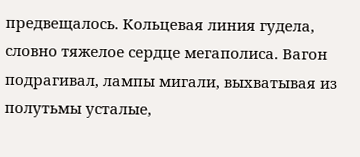предвещалось. Кольцевая линия гудела, словно тяжелое сердце мегаполиса. Вагон подрагивал, лампы мигали, выхватывая из полутьмы усталые,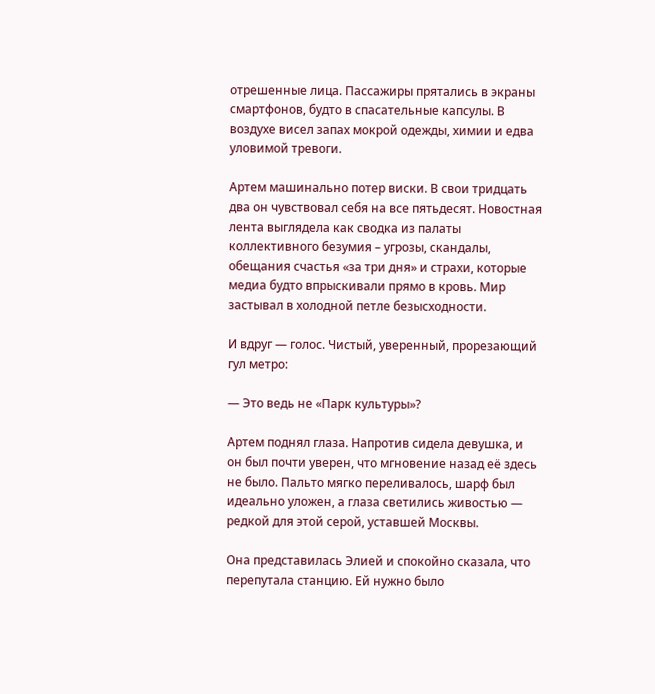отрешенные лица. Пассажиры прятались в экраны смартфонов, будто в спасательные капсулы. В воздухе висел запах мокрой одежды, химии и едва уловимой тревоги.

Артем машинально потер виски. В свои тридцать два он чувствовал себя на все пятьдесят. Новостная лента выглядела как сводка из палаты коллективного безумия – угрозы, скандалы, обещания счастья «за три дня» и страхи, которые медиа будто впрыскивали прямо в кровь. Мир застывал в холодной петле безысходности.

И вдруг — голос. Чистый, уверенный, прорезающий гул метро:

— Это ведь не «Парк культуры»?

Артем поднял глаза. Напротив сидела девушка, и он был почти уверен, что мгновение назад её здесь не было. Пальто мягко переливалось, шарф был идеально уложен, а глаза светились живостью — редкой для этой серой, уставшей Москвы.

Она представилась Элией и спокойно сказала, что перепутала станцию. Ей нужно было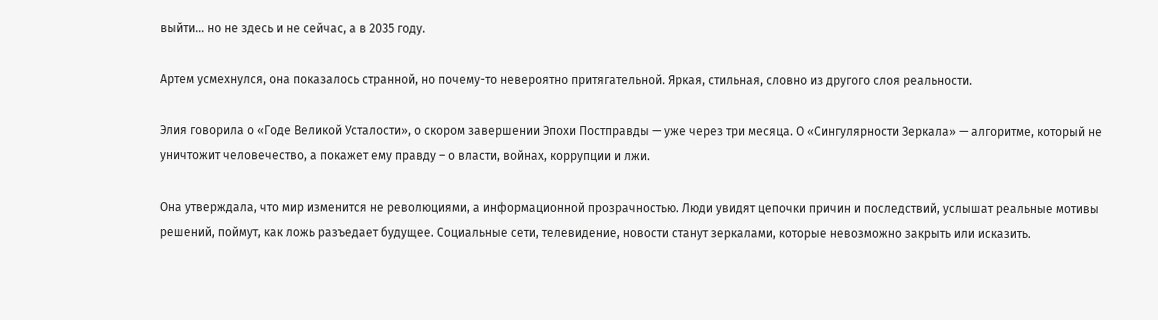выйти… но не здесь и не сейчас, а в 2035 году.

Артем усмехнулся, она показалось странной, но почему-то невероятно притягательной. Яркая, стильная, словно из другого слоя реальности.

Элия говорила о «Годе Великой Усталости», о скором завершении Эпохи Постправды — уже через три месяца. О «Сингулярности Зеркала» — алгоритме, который не уничтожит человечество, а покажет ему правду – о власти, войнах, коррупции и лжи.

Она утверждала, что мир изменится не революциями, а информационной прозрачностью. Люди увидят цепочки причин и последствий, услышат реальные мотивы решений, поймут, как ложь разъедает будущее. Социальные сети, телевидение, новости станут зеркалами, которые невозможно закрыть или исказить.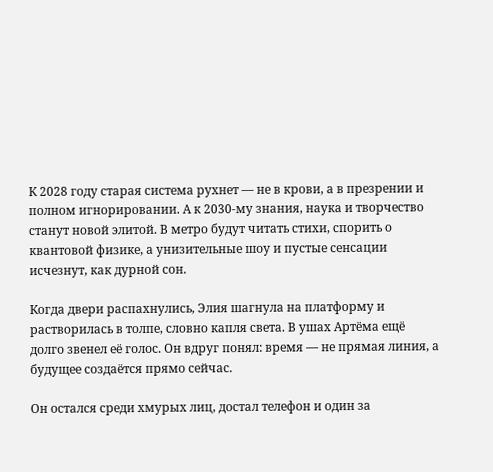К 2028 году старая система рухнет — не в крови, а в презрении и полном игнорировании. А к 2030-му знания, наука и творчество станут новой элитой. В метро будут читать стихи, спорить о квантовой физике, а унизительные шоу и пустые сенсации исчезнут, как дурной сон.

Когда двери распахнулись, Элия шагнула на платформу и растворилась в толпе, словно капля света. В ушах Артёма ещё долго звенел её голос. Он вдруг понял: время — не прямая линия, а будущее создаётся прямо сейчас.

Он остался среди хмурых лиц, достал телефон и один за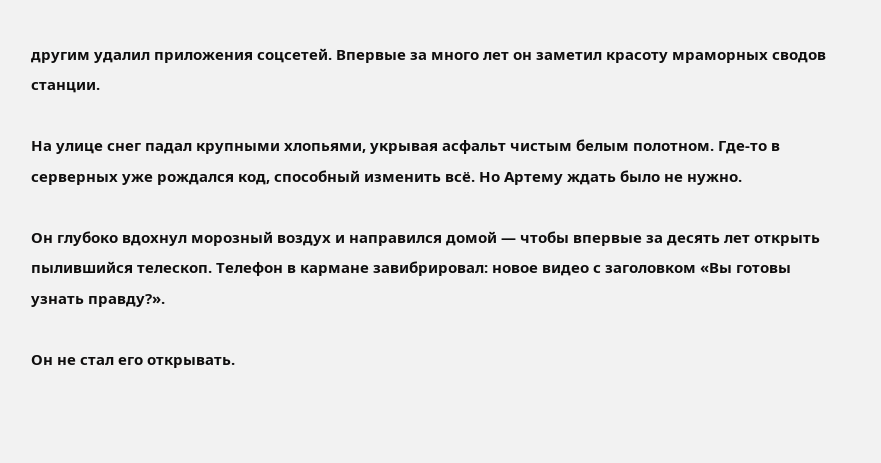другим удалил приложения соцсетей. Впервые за много лет он заметил красоту мраморных сводов станции.

На улице снег падал крупными хлопьями, укрывая асфальт чистым белым полотном. Где-то в серверных уже рождался код, способный изменить всё. Но Артему ждать было не нужно.

Он глубоко вдохнул морозный воздух и направился домой — чтобы впервые за десять лет открыть пылившийся телескоп. Телефон в кармане завибрировал: новое видео с заголовком «Вы готовы узнать правду?».

Он не стал его открывать.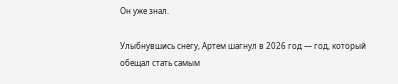Он уже знал.

Улыбнувшись снегу, Артем шагнул в 2026 год — год, который обещал стать самым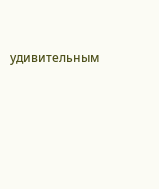удивительным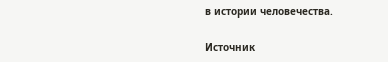в истории человечества.

Источник